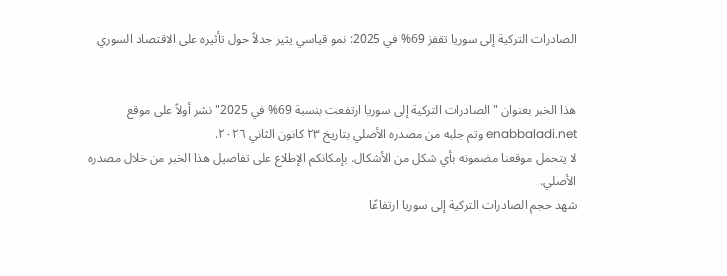الصادرات التركية إلى سوريا تقفز 69% في 2025: نمو قياسي يثير جدلاً حول تأثيره على الاقتصاد السوري


هذا الخبر بعنوان "الصادرات التركية إلى سوريا ارتفعت بنسبة 69% في 2025" نشر أولاً على موقع enabbaladi.net وتم جلبه من مصدره الأصلي بتاريخ ٢٣ كانون الثاني ٢٠٢٦.
لا يتحمل موقعنا مضمونه بأي شكل من الأشكال. بإمكانكم الإطلاع على تفاصيل هذا الخبر من خلال مصدره الأصلي.
شهد حجم الصادرات التركية إلى سوريا ارتفاعًا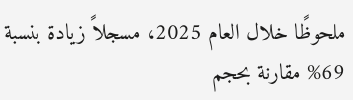ملحوظًا خلال العام 2025، مسجلاً زيادة بنسبة 69% مقارنة بحجم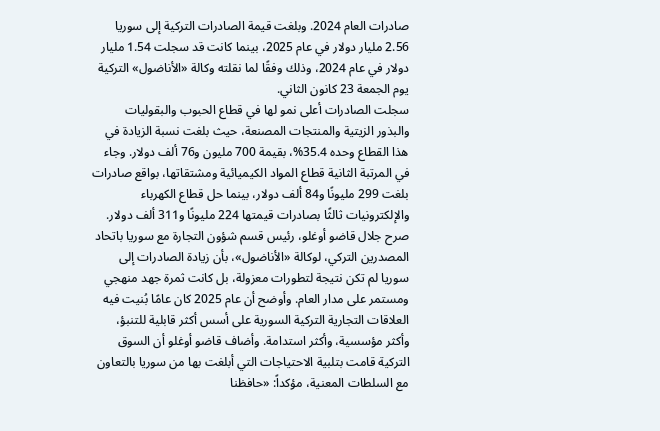صادرات العام 2024. وبلغت قيمة الصادرات التركية إلى سوريا 2.56 مليار دولار في عام 2025، بينما كانت قد سجلت 1.54 مليار دولار في عام 2024، وذلك وفقًا لما نقلته وكالة «الأناضول» التركية يوم الجمعة 23 كانون الثاني.
سجلت الصادرات أعلى نمو لها في قطاع الحبوب والبقوليات والبذور الزيتية والمنتجات المصنعة، حيث بلغت نسبة الزيادة في هذا القطاع وحده 35.4%، بقيمة 700 مليون و76 ألف دولار. وجاء في المرتبة الثانية قطاع المواد الكيميائية ومشتقاتها، بواقع صادرات بلغت 299 مليونًا و84 ألف دولار، بينما حل قطاع الكهرباء والإلكترونيات ثالثًا بصادرات قيمتها 224 مليونًا و311 ألف دولار.
صرح جلال قاضو أوغلو، رئيس قسم شؤون التجارة مع سوريا باتحاد المصدرين التركي، لوكالة «الأناضول»، بأن زيادة الصادرات إلى سوريا لم تكن نتيجة لتطورات معزولة، بل كانت ثمرة جهد منهجي ومستمر على مدار العام. وأوضح أن عام 2025 كان عامًا بُنيت فيه العلاقات التجارية التركية السورية على أسس أكثر قابلية للتنبؤ، وأكثر مؤسسية، وأكثر استدامة. وأضاف قاضو أوغلو أن السوق التركية قامت بتلبية الاحتياجات التي أبلغت بها من سوريا بالتعاون مع السلطات المعنية، مؤكداً: «حافظنا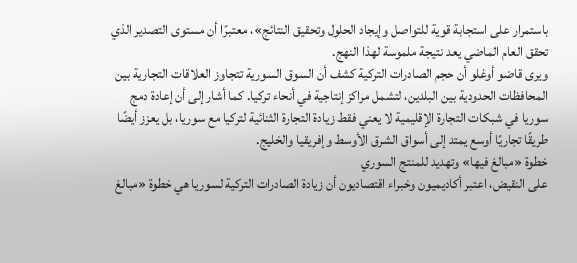باستمرار على استجابة قوية للتواصل وإيجاد الحلول وتحقيق النتائج»، معتبرًا أن مستوى التصدير الذي تحقق العام الماضي يعد نتيجة ملموسة لهذا النهج.
ويرى قاضو أوغلو أن حجم الصادرات التركية كشف أن السوق السورية تتجاوز العلاقات التجارية بين المحافظات الحدودية بين البلدين، لتشمل مراكز إنتاجية في أنحاء تركيا. كما أشار إلى أن إعادة دمج سوريا في شبكات التجارة الإقليمية لا يعني فقط زيادة التجارة الثنائية لتركيا مع سوريا، بل يعزز أيضًا طريقًا تجاريًا أوسع يمتد إلى أسواق الشرق الأوسط وإفريقيا والخليج.
خطوة «مبالغ فيها» وتهديد للمنتج السوري
على النقيض، اعتبر أكاديميون وخبراء اقتصاديون أن زيادة الصادرات التركية لسوريا هي خطوة «مبالغ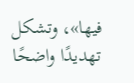فيها»، وتشكل تهديدًا واضحًا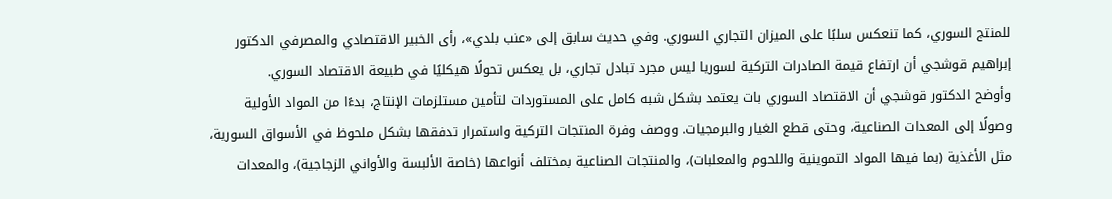للمنتج السوري، كما تنعكس سلبًا على الميزان التجاري السوري. وفي حديث سابق إلى «عنب بلدي»، رأى الخبير الاقتصادي والمصرفي الدكتور إبراهيم قوشجي أن ارتفاع قيمة الصادرات التركية لسوريا ليس مجرد تبادل تجاري، بل يعكس تحولًا هيكليًا في طبيعة الاقتصاد السوري.
وأوضح الدكتور قوشجي أن الاقتصاد السوري بات يعتمد بشكل شبه كامل على المستوردات لتأمين مستلزمات الإنتاج، بدءًا من المواد الأولية وصولًا إلى المعدات الصناعية، وحتى قطع الغيار والبرمجيات. ووصف وفرة المنتجات التركية واستمرار تدفقها بشكل ملحوظ في الأسواق السورية، مثل الأغذية (بما فيها المواد التموينية واللحوم والمعلبات)، والمنتجات الصناعية بمختلف أنواعها (خاصة الألبسة والأواني الزجاجية)، والمعدات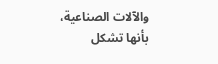والآلات الصناعية، بأنها تشكل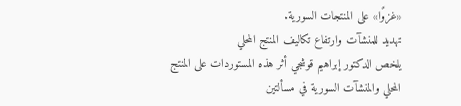«غزوًا» على المنتجات السورية.
تهديد للمنشآت وارتفاع تكاليف المنتج المحلي
يلخص الدكتور إبراهيم قوشجي أثر هذه المستوردات على المنتج المحلي والمنشآت السورية في مسألتين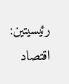رئيسيتين:
اقتصاد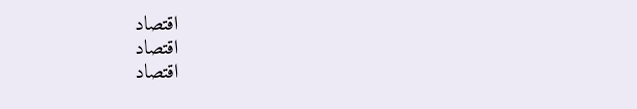اقتصاد
اقتصاد
اقتصاد